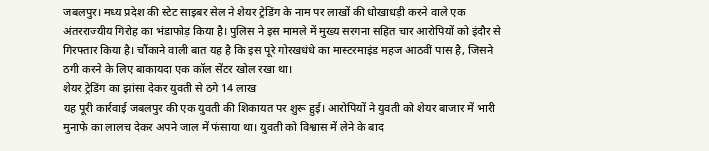जबलपुर। मध्य प्रदेश की स्टेट साइबर सेल ने शेयर ट्रेडिंग के नाम पर लाखों की धोखाधड़ी करने वाले एक अंतरराज्यीय गिरोह का भंडाफोड़ किया है। पुलिस ने इस मामले में मुख्य सरगना सहित चार आरोपियों को इंदौर से गिरफ्तार किया है। चौंकाने वाली बात यह है कि इस पूरे गोरखधंधे का मास्टरमाइंड महज आठवीं पास है, जिसने ठगी करने के लिए बाकायदा एक कॉल सेंटर खोल रखा था।
शेयर ट्रेडिंग का झांसा देकर युवती से ठगे 14 लाख
यह पूरी कार्रवाई जबलपुर की एक युवती की शिकायत पर शुरू हुई। आरोपियों ने युवती को शेयर बाजार में भारी मुनाफे का लालच देकर अपने जाल में फंसाया था। युवती को विश्वास में लेने के बाद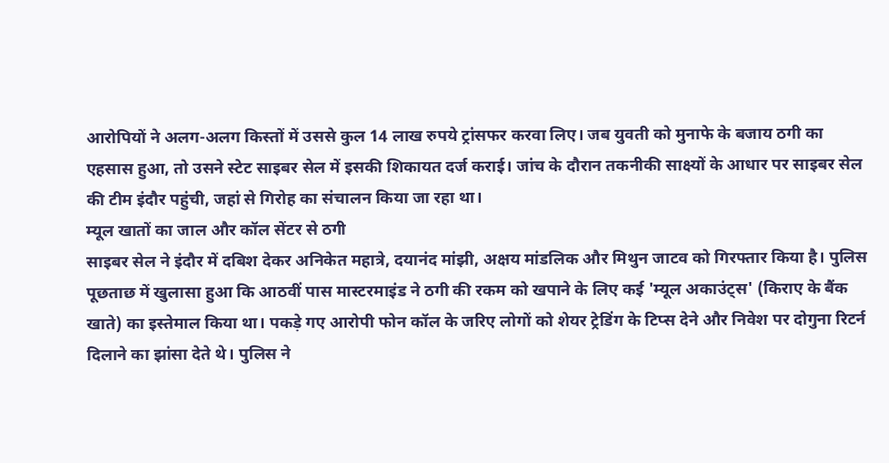आरोपियों ने अलग-अलग किस्तों में उससे कुल 14 लाख रुपये ट्रांसफर करवा लिए। जब युवती को मुनाफे के बजाय ठगी का एहसास हुआ, तो उसने स्टेट साइबर सेल में इसकी शिकायत दर्ज कराई। जांच के दौरान तकनीकी साक्ष्यों के आधार पर साइबर सेल की टीम इंदौर पहुंची, जहां से गिरोह का संचालन किया जा रहा था।
म्यूल खातों का जाल और कॉल सेंटर से ठगी
साइबर सेल ने इंदौर में दबिश देकर अनिकेत महात्रे, दयानंद मांझी, अक्षय मांडलिक और मिथुन जाटव को गिरफ्तार किया है। पुलिस पूछताछ में खुलासा हुआ कि आठवीं पास मास्टरमाइंड ने ठगी की रकम को खपाने के लिए कई 'म्यूल अकाउंट्स' (किराए के बैंक खाते) का इस्तेमाल किया था। पकड़े गए आरोपी फोन कॉल के जरिए लोगों को शेयर ट्रेडिंग के टिप्स देने और निवेश पर दोगुना रिटर्न दिलाने का झांसा देते थे। पुलिस ने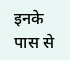इनके पास से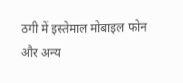ठगी में इस्तेमाल मोबाइल फोन और अन्य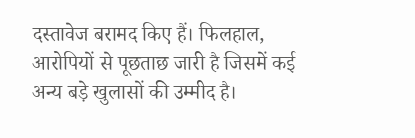दस्तावेज बरामद किए हैं। फिलहाल, आरोपियों से पूछताछ जारी है जिसमें कई अन्य बड़े खुलासों की उम्मीद है।